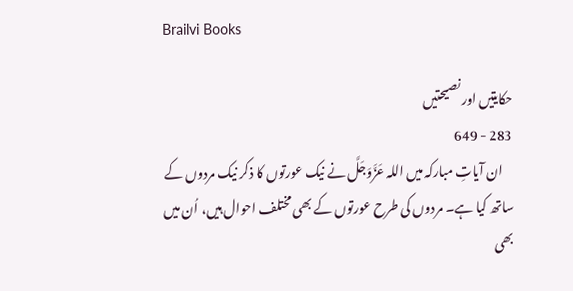Brailvi Books

حکایتیں اور نصیحتیں
283 - 649
    ان آیاتِ مبارکہ میں اللہ عَزَّوَجَلَّ نے نیک عورتوں کا ذکر نیک مردوں کے ساتھ کیا ہے۔ مردوں کی طرح عورتوں کے بھی مختلف احوال ہیں، اُن میں بھی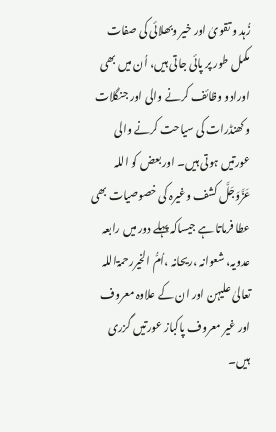زُہد و تقویٰ اور خیر وبھلائی کی صفات مکمل طور پر پائی جاتی ہیں، اُن میں بھی اورادو وظائف کرنے والی اور جنگلات و کھنڈرات کی سیاحت کرنے والی عورتیں ہوتی ہیں۔ اور بعض کو اللہ عَزَّوَجَلَّ کشف وغیرہ کی خصوصیات بھی عطا فرماتا ہے جیساکہ پہلے دور میں رابعہ عدویہ، شعوانہ ،ریحانہ ،اُمُّ الخیررحمۃاللہ تعالیٰ علیہن اور ان کے علاوہ معروف اور غیر معروف پاکباز عورتیں گزری ہیں۔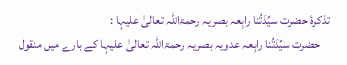تذکرۂ حضرت سیِّدَتُنا رابِعہ بصریہ رحمۃاللہ تعالیٰ علیہا :
    حضرت سیِّدَتُنا رابِعہ عدویہ بصریہ رحمۃاللہ تعالیٰ علیہا کے بارے میں منقول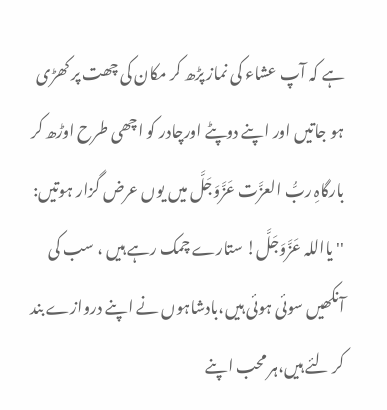ہے کہ آپ عشاء کی نماز پڑھ کر مکان کی چھت پر کھڑی ہو جاتیں اور اپنے دوپٹے اورچادر کو اچھی طرح اوڑھ کر بارگاہِ ربُّ العزَّت عَزَّوَجَلَّ میں یوں عرض گزار ہوتیں: ''یااللہ عَزَّوَجَلَّ! ستارے چمک رہے ہیں ، سب کی آنکھیں سوئی ہوئی ہیں،بادشاہوں نے اپنے دروازے بند کر لئے ہیں،ہر محب اپنے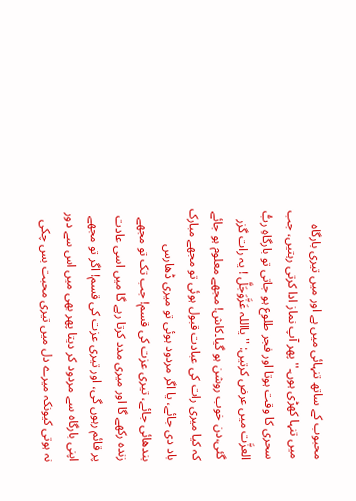محبوب کے ساتھ تنہائی میں ہے اور میں تیری بارگاہ میں تنہا کھڑی ہوں۔''پھر آپ نماز ادا کرتی رہتیں، جب سحری کا وقت ہوتا اور فجر طلوع ہو جاتی تو بارگاہِ ربُّ العزَّت میں عرض کرتیں: ''یااللہ عَزَّوَجَلَّ ! یہ رات گزر گئی،دن خوب روشن ہو گیا۔کاش! مجھے معلوم ہو جائے کہ کیا میری رات کی عبادت قبول ہوئی تو مجھے مبارک باد دی جائے، یا اگر مردود ہوئی تو میری ڈھارس بندھائی جائے، تیری عزت کی قسم! جب تک تو مجھے زندہ رکھے گا اور میری مدد کرتا رہے گا میں اسی عادت پر قائم رہوں گی، اور تیری عزت کی قسم! اگر تو مجھے اپنی بارگاہ سے مردود کر دیتا پھر بھی میں اس سے دور نہ ہوتی کیونکہ میرے دل میں تیری محبت بس چکی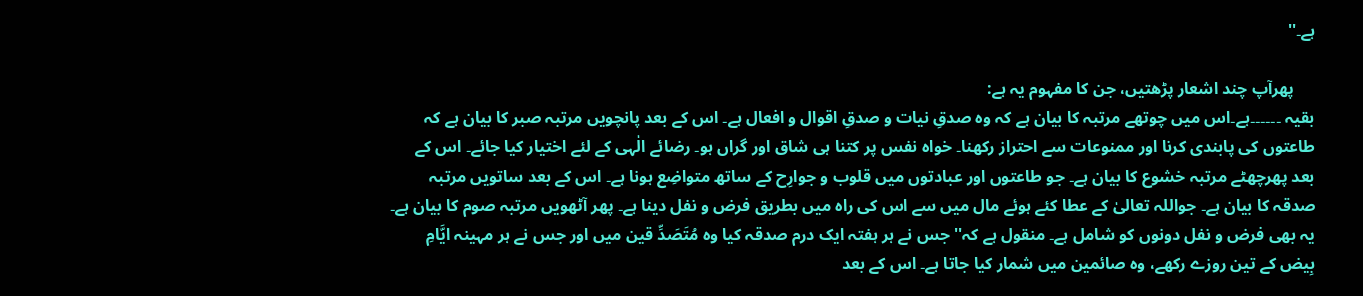ہے۔''

     پھرآپ چند اشعار پڑھتیں، جن کا مفہوم یہ ہے:
بقیہ ۔۔۔۔۔۔ہے۔اس میں چوتھے مرتبہ کا بیان ہے کہ وہ صدقِ نیات و صدقِ اقوال و افعال ہے۔ اس کے بعد پانچویں مرتبہ صبر کا بیان ہے کہ طاعتوں کی پابندی کرنا اور ممنوعات سے احتراز رکھنا۔ خواہ نفس پر کتنا ہی شاق اور گراں ہو۔ رضائے الٰہی کے لئے اختیار کیا جائے۔ اس کے بعد پھرچھٹے مرتبہ خشوع کا بیان ہے۔ جو طاعتوں اور عبادتوں میں قلوب و جوارِح کے ساتھ متواضِع ہونا ہے۔ اس کے بعد ساتویں مرتبہ صدقہ کا بیان ہے۔ جواللہ تعالیٰ کے عطا کئے ہوئے مال میں سے اس کی راہ میں بطریق فرض و نفل دینا ہے۔ پھر آٹھویں مرتبہ صوم کا بیان ہے۔ یہ بھی فرض و نفل دونوں کو شامل ہے۔ منقول ہے کہ'' جس نے ہر ہفتہ ایک درم صدقہ کیا وہ مُتَصَدِّ قین میں اور جس نے ہر مہینہ ایَّامِ بِیض کے تین روزے رکھے، وہ صائمین میں شمار کیا جاتا ہے۔ اس کے بعد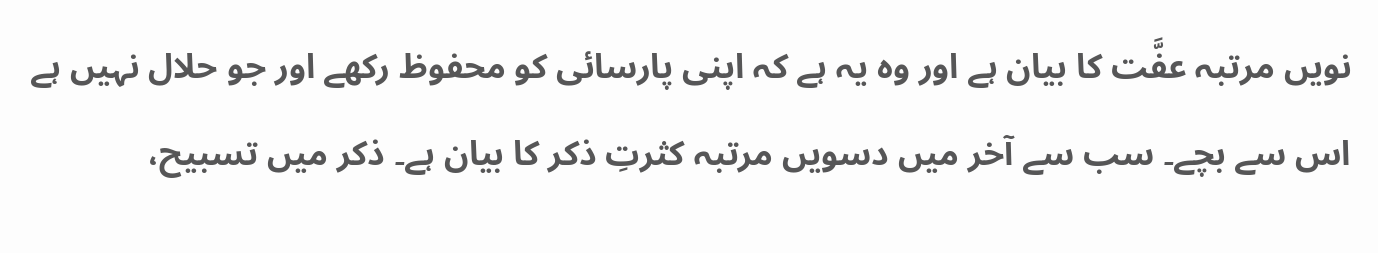نویں مرتبہ عفَّت کا بیان ہے اور وہ یہ ہے کہ اپنی پارسائی کو محفوظ رکھے اور جو حلال نہیں ہے اس سے بچے۔ سب سے آخر میں دسویں مرتبہ کثرتِ ذکر کا بیان ہے۔ ذکر میں تسبیح،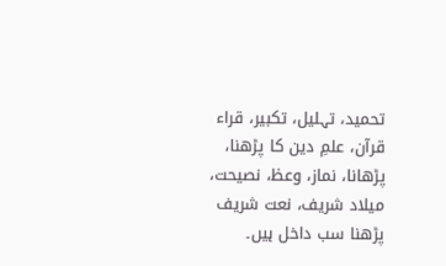تحمید، تہلیل، تکبیر، قراء قرآن، علمِ دین کا پڑھنا، پڑھانا، نماز، وعظ، نصیحت، میلاد شریف، نعت شریف پڑھنا سب داخل ہیں۔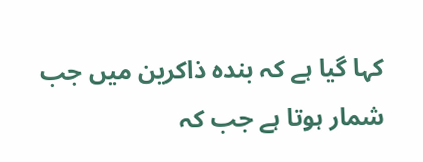کہا گیا ہے کہ بندہ ذاکرین میں جب شمار ہوتا ہے جب کہ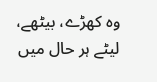وہ کھڑے، بیٹھے، لیٹے ہر حال میں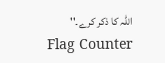اللہ کا ذکر کرے۔''
Flag Counter